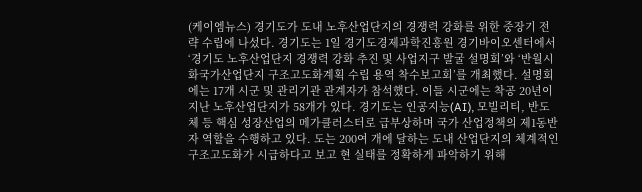(케이엠뉴스) 경기도가 도내 노후산업단지의 경쟁력 강화를 위한 중장기 전략 수립에 나섰다. 경기도는 1일 경기도경제과학진흥원 경기바이오센터에서 ‘경기도 노후산업단지 경쟁력 강화 추진 및 사업지구 발굴 설명회’와 ‘반월시화국가산업단지 구조고도화계획 수립 용역 착수보고회’를 개최했다. 설명회에는 17개 시군 및 관리기관 관계자가 참석했다. 이들 시군에는 착공 20년이 지난 노후산업단지가 58개가 있다. 경기도는 인공지능(AI), 모빌리티, 반도체 등 핵심 성장산업의 메가클러스터로 급부상하며 국가 산업정책의 제1동반자 역할을 수행하고 있다. 도는 200여 개에 달하는 도내 산업단지의 체계적인 구조고도화가 시급하다고 보고 현 실태를 정확하게 파악하기 위해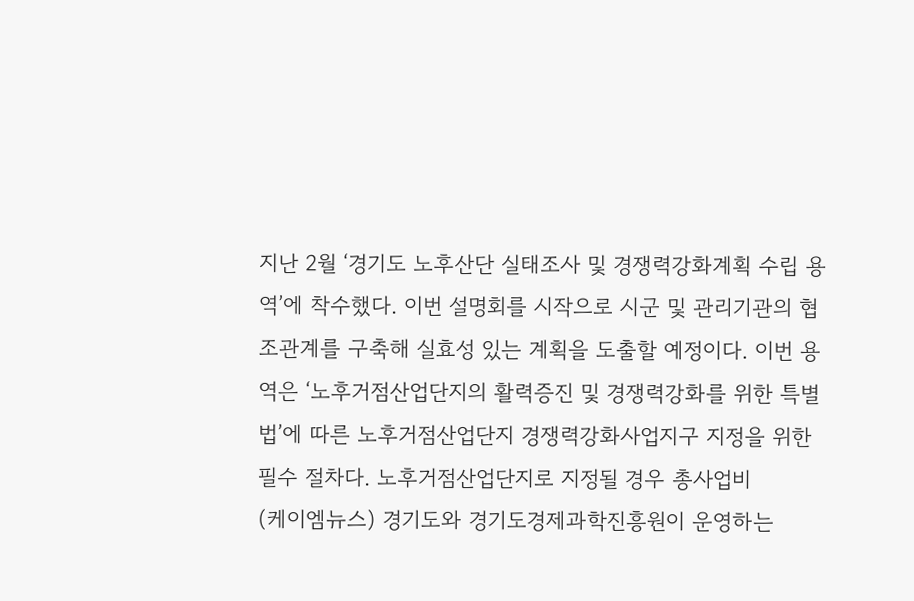지난 2월 ‘경기도 노후산단 실태조사 및 경쟁력강화계획 수립 용역’에 착수했다. 이번 설명회를 시작으로 시군 및 관리기관의 협조관계를 구축해 실효성 있는 계획을 도출할 예정이다. 이번 용역은 ‘노후거점산업단지의 활력증진 및 경쟁력강화를 위한 특별법’에 따른 노후거점산업단지 경쟁력강화사업지구 지정을 위한 필수 절차다. 노후거점산업단지로 지정될 경우 총사업비
(케이엠뉴스) 경기도와 경기도경제과학진흥원이 운영하는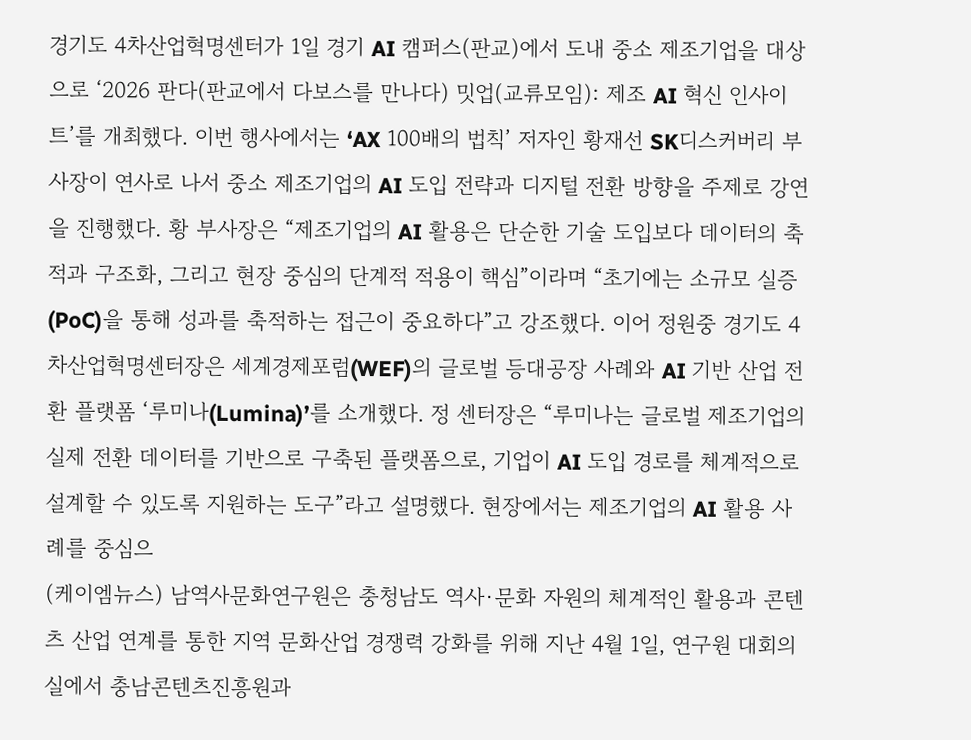경기도 4차산업혁명센터가 1일 경기 AI 캠퍼스(판교)에서 도내 중소 제조기업을 대상으로 ‘2026 판다(판교에서 다보스를 만나다) 밋업(교류모임): 제조 AI 혁신 인사이트’를 개최했다. 이번 행사에서는 ‘AX 100배의 법칙’ 저자인 황재선 SK디스커버리 부사장이 연사로 나서 중소 제조기업의 AI 도입 전략과 디지털 전환 방향을 주제로 강연을 진행했다. 황 부사장은 “제조기업의 AI 활용은 단순한 기술 도입보다 데이터의 축적과 구조화, 그리고 현장 중심의 단계적 적용이 핵심”이라며 “초기에는 소규모 실증(PoC)을 통해 성과를 축적하는 접근이 중요하다”고 강조했다. 이어 정원중 경기도 4차산업혁명센터장은 세계경제포럼(WEF)의 글로벌 등대공장 사례와 AI 기반 산업 전환 플랫폼 ‘루미나(Lumina)’를 소개했다. 정 센터장은 “루미나는 글로벌 제조기업의 실제 전환 데이터를 기반으로 구축된 플랫폼으로, 기업이 AI 도입 경로를 체계적으로 설계할 수 있도록 지원하는 도구”라고 설명했다. 현장에서는 제조기업의 AI 활용 사례를 중심으
(케이엠뉴스) 남역사문화연구원은 충청남도 역사·문화 자원의 체계적인 활용과 콘텐츠 산업 연계를 통한 지역 문화산업 경쟁력 강화를 위해 지난 4월 1일, 연구원 대회의실에서 충남콘텐츠진흥원과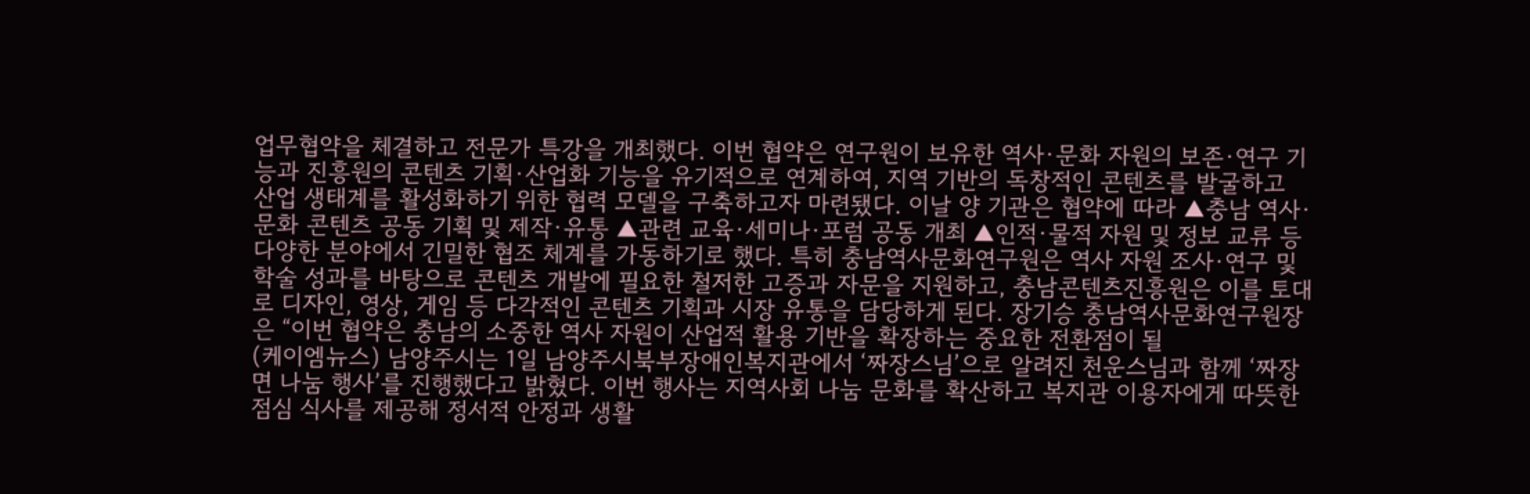업무협약을 체결하고 전문가 특강을 개최했다. 이번 협약은 연구원이 보유한 역사·문화 자원의 보존·연구 기능과 진흥원의 콘텐츠 기획·산업화 기능을 유기적으로 연계하여, 지역 기반의 독창적인 콘텐츠를 발굴하고 산업 생태계를 활성화하기 위한 협력 모델을 구축하고자 마련됐다. 이날 양 기관은 협약에 따라 ▲충남 역사·문화 콘텐츠 공동 기획 및 제작·유통 ▲관련 교육·세미나·포럼 공동 개최 ▲인적·물적 자원 및 정보 교류 등 다양한 분야에서 긴밀한 협조 체계를 가동하기로 했다. 특히 충남역사문화연구원은 역사 자원 조사·연구 및 학술 성과를 바탕으로 콘텐츠 개발에 필요한 철저한 고증과 자문을 지원하고, 충남콘텐츠진흥원은 이를 토대로 디자인, 영상, 게임 등 다각적인 콘텐츠 기획과 시장 유통을 담당하게 된다. 장기승 충남역사문화연구원장은 “이번 협약은 충남의 소중한 역사 자원이 산업적 활용 기반을 확장하는 중요한 전환점이 될
(케이엠뉴스) 남양주시는 1일 남양주시북부장애인복지관에서 ‘짜장스님’으로 알려진 천운스님과 함께 ‘짜장면 나눔 행사’를 진행했다고 밝혔다. 이번 행사는 지역사회 나눔 문화를 확산하고 복지관 이용자에게 따뜻한 점심 식사를 제공해 정서적 안정과 생활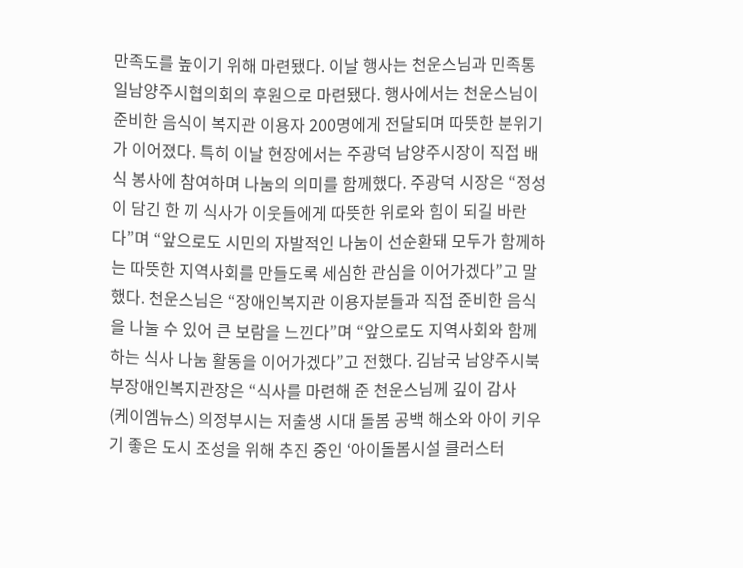만족도를 높이기 위해 마련됐다. 이날 행사는 천운스님과 민족통일남양주시협의회의 후원으로 마련됐다. 행사에서는 천운스님이 준비한 음식이 복지관 이용자 200명에게 전달되며 따뜻한 분위기가 이어졌다. 특히 이날 현장에서는 주광덕 남양주시장이 직접 배식 봉사에 참여하며 나눔의 의미를 함께했다. 주광덕 시장은 “정성이 담긴 한 끼 식사가 이웃들에게 따뜻한 위로와 힘이 되길 바란다”며 “앞으로도 시민의 자발적인 나눔이 선순환돼 모두가 함께하는 따뜻한 지역사회를 만들도록 세심한 관심을 이어가겠다”고 말했다. 천운스님은 “장애인복지관 이용자분들과 직접 준비한 음식을 나눌 수 있어 큰 보람을 느낀다”며 “앞으로도 지역사회와 함께하는 식사 나눔 활동을 이어가겠다”고 전했다. 김남국 남양주시북부장애인복지관장은 “식사를 마련해 준 천운스님께 깊이 감사
(케이엠뉴스) 의정부시는 저출생 시대 돌봄 공백 해소와 아이 키우기 좋은 도시 조성을 위해 추진 중인 ‘아이돌봄시설 클러스터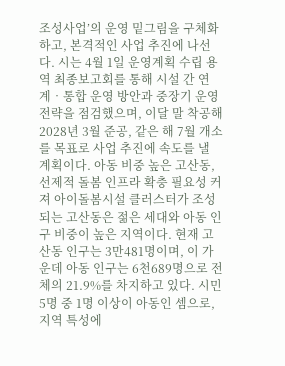조성사업’의 운영 밑그림을 구체화하고, 본격적인 사업 추진에 나선다. 시는 4월 1일 운영계획 수립 용역 최종보고회를 통해 시설 간 연계‧통합 운영 방안과 중장기 운영 전략을 점검했으며, 이달 말 착공해 2028년 3월 준공, 같은 해 7월 개소를 목표로 사업 추진에 속도를 낼 계획이다. 아동 비중 높은 고산동, 선제적 돌봄 인프라 확충 필요성 커져 아이돌봄시설 클러스터가 조성되는 고산동은 젊은 세대와 아동 인구 비중이 높은 지역이다. 현재 고산동 인구는 3만481명이며, 이 가운데 아동 인구는 6천689명으로 전체의 21.9%를 차지하고 있다. 시민 5명 중 1명 이상이 아동인 셈으로, 지역 특성에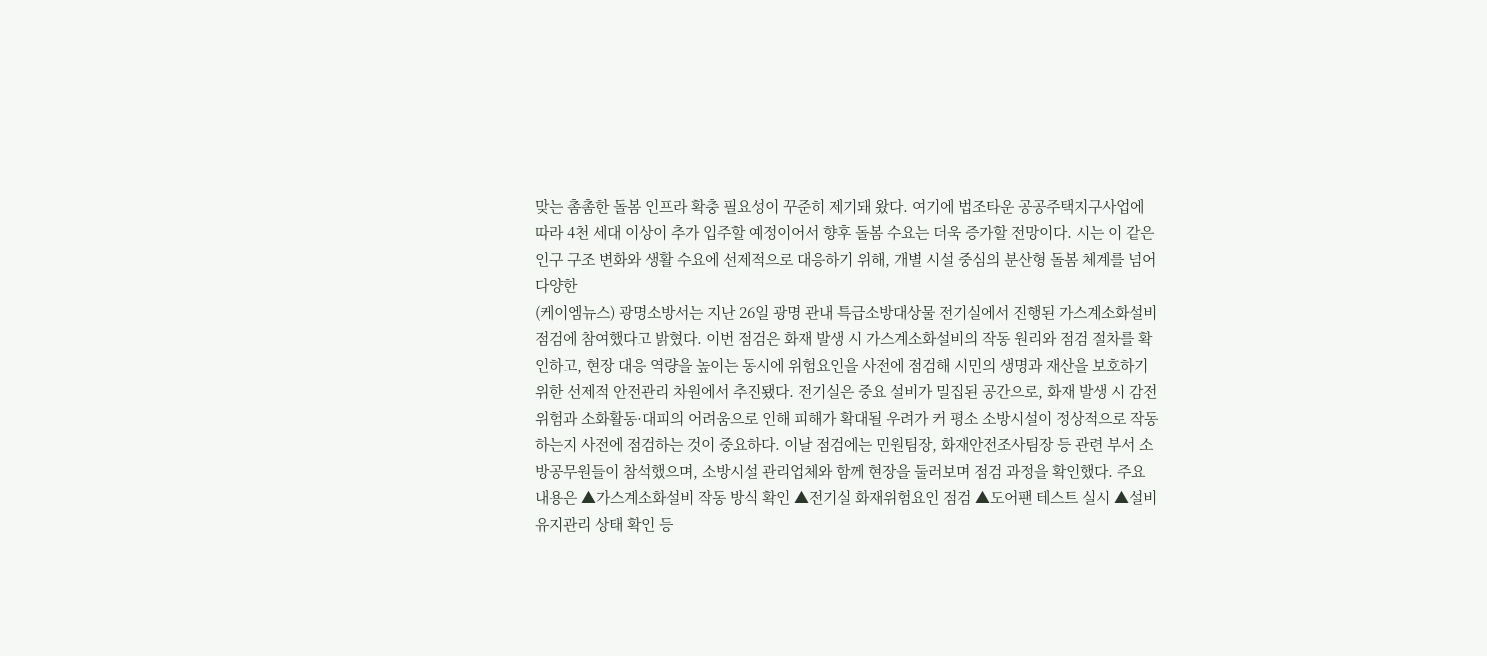맞는 촘촘한 돌봄 인프라 확충 필요성이 꾸준히 제기돼 왔다. 여기에 법조타운 공공주택지구사업에 따라 4천 세대 이상이 추가 입주할 예정이어서 향후 돌봄 수요는 더욱 증가할 전망이다. 시는 이 같은 인구 구조 변화와 생활 수요에 선제적으로 대응하기 위해, 개별 시설 중심의 분산형 돌봄 체계를 넘어 다양한
(케이엠뉴스) 광명소방서는 지난 26일 광명 관내 특급소방대상물 전기실에서 진행된 가스계소화설비 점검에 참여했다고 밝혔다. 이번 점검은 화재 발생 시 가스계소화설비의 작동 원리와 점검 절차를 확인하고, 현장 대응 역량을 높이는 동시에 위험요인을 사전에 점검해 시민의 생명과 재산을 보호하기 위한 선제적 안전관리 차원에서 추진됐다. 전기실은 중요 설비가 밀집된 공간으로, 화재 발생 시 감전 위험과 소화활동·대피의 어려움으로 인해 피해가 확대될 우려가 커 평소 소방시설이 정상적으로 작동하는지 사전에 점검하는 것이 중요하다. 이날 점검에는 민원팀장, 화재안전조사팀장 등 관련 부서 소방공무원들이 참석했으며, 소방시설 관리업체와 함께 현장을 둘러보며 점검 과정을 확인했다. 주요 내용은 ▲가스계소화설비 작동 방식 확인 ▲전기실 화재위험요인 점검 ▲도어팬 테스트 실시 ▲설비 유지관리 상태 확인 등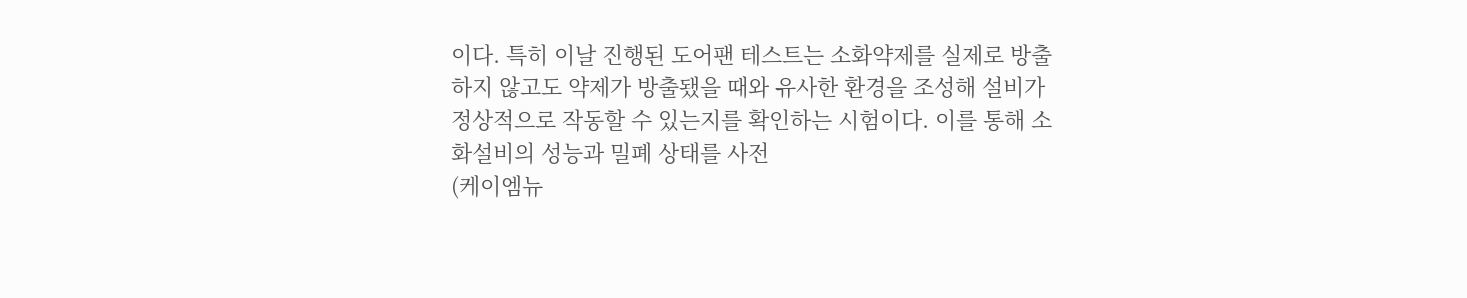이다. 특히 이날 진행된 도어팬 테스트는 소화약제를 실제로 방출하지 않고도 약제가 방출됐을 때와 유사한 환경을 조성해 설비가 정상적으로 작동할 수 있는지를 확인하는 시험이다. 이를 통해 소화설비의 성능과 밀폐 상태를 사전
(케이엠뉴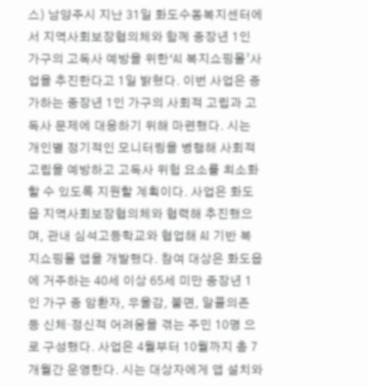스) 남양주시 지난 31일 화도수동복지센터에서 지역사회보장협의체와 함께 중장년 1인 가구의 고독사 예방을 위한‘AI 복지쇼핑몰’사업을 추진한다고 1일 밝혔다. 이번 사업은 증가하는 중장년 1인 가구의 사회적 고립과 고독사 문제에 대응하기 위해 마련했다. 시는 개인별 정기적인 모니터링을 병행해 사회적 고립을 예방하고 고독사 위험 요소를 최소화할 수 있도록 지원할 계획이다. 사업은 화도읍 지역사회보장협의체와 협력해 추진했으며, 관내 심석고등학교와 협업해 AI 기반 복지쇼핑몰 앱을 개발했다. 참여 대상은 화도읍에 거주하는 40세 이상 65세 미만 중장년 1인 가구 중 암환자, 우울감, 불면, 알콜의존 등 신체·정신적 어려움을 겪는 주민 10명 으로 구성했다. 사업은 4월부터 10월까지 총 7개월간 운영한다. 시는 대상자에게 앱 설치와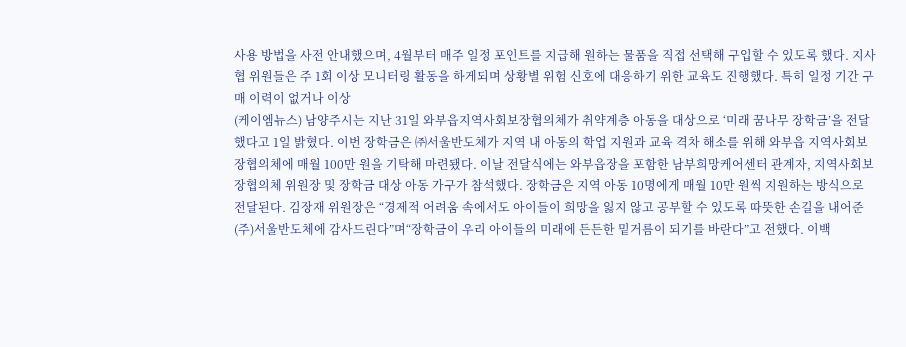사용 방법을 사전 안내했으며, 4월부터 매주 일정 포인트를 지급해 원하는 물품을 직접 선택해 구입할 수 있도록 했다. 지사협 위원들은 주 1회 이상 모니터링 활동을 하게되며 상황별 위험 신호에 대응하기 위한 교육도 진행했다. 특히 일정 기간 구매 이력이 없거나 이상
(케이엠뉴스) 남양주시는 지난 31일 와부읍지역사회보장협의체가 취약계층 아동을 대상으로 ‘미래 꿈나무 장학금’을 전달했다고 1일 밝혔다. 이번 장학금은 ㈜서울반도체가 지역 내 아동의 학업 지원과 교육 격차 해소를 위해 와부읍 지역사회보장협의체에 매월 100만 원을 기탁해 마련됐다. 이날 전달식에는 와부읍장을 포함한 남부희망케어센터 관계자, 지역사회보장협의체 위원장 및 장학금 대상 아동 가구가 참석했다. 장학금은 지역 아동 10명에게 매월 10만 원씩 지원하는 방식으로 전달된다. 김장재 위원장은 “경제적 어려움 속에서도 아이들이 희망을 잃지 않고 공부할 수 있도록 따뜻한 손길을 내어준 (주)서울반도체에 감사드린다”며“장학금이 우리 아이들의 미래에 든든한 밑거름이 되기를 바란다”고 전했다. 이백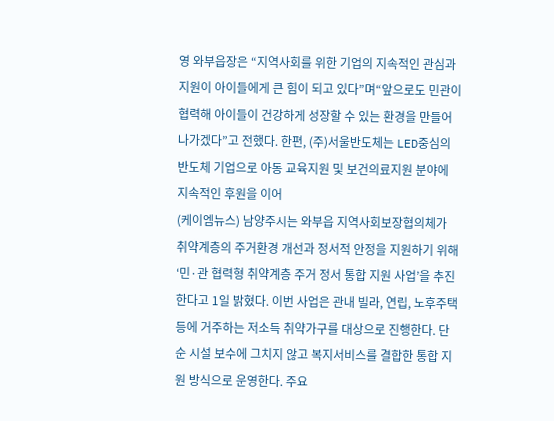영 와부읍장은 “지역사회를 위한 기업의 지속적인 관심과 지원이 아이들에게 큰 힘이 되고 있다”며“앞으로도 민관이 협력해 아이들이 건강하게 성장할 수 있는 환경을 만들어 나가겠다”고 전했다. 한편, (주)서울반도체는 LED중심의 반도체 기업으로 아동 교육지원 및 보건의료지원 분야에 지속적인 후원을 이어
(케이엠뉴스) 남양주시는 와부읍 지역사회보장협의체가 취약계층의 주거환경 개선과 정서적 안정을 지원하기 위해 ‘민·관 협력형 취약계층 주거 정서 통합 지원 사업’을 추진한다고 1일 밝혔다. 이번 사업은 관내 빌라, 연립, 노후주택 등에 거주하는 저소득 취약가구를 대상으로 진행한다. 단순 시설 보수에 그치지 않고 복지서비스를 결합한 통합 지원 방식으로 운영한다. 주요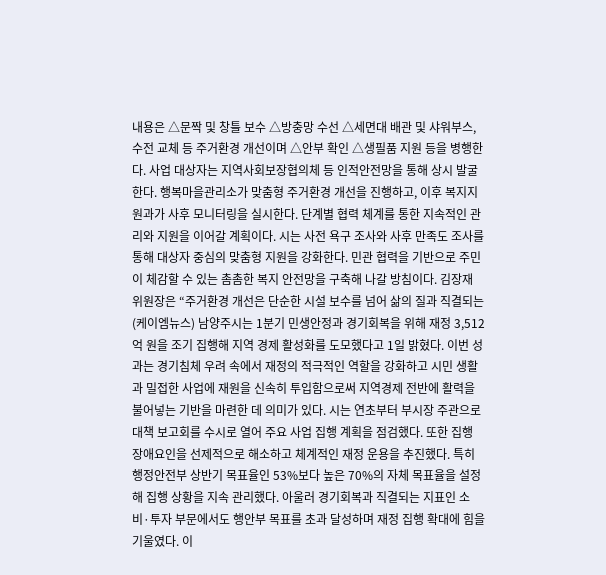내용은 △문짝 및 창틀 보수 △방충망 수선 △세면대 배관 및 샤워부스, 수전 교체 등 주거환경 개선이며 △안부 확인 △생필품 지원 등을 병행한다. 사업 대상자는 지역사회보장협의체 등 인적안전망을 통해 상시 발굴한다. 행복마을관리소가 맞춤형 주거환경 개선을 진행하고, 이후 복지지원과가 사후 모니터링을 실시한다. 단계별 협력 체계를 통한 지속적인 관리와 지원을 이어갈 계획이다. 시는 사전 욕구 조사와 사후 만족도 조사를 통해 대상자 중심의 맞춤형 지원을 강화한다. 민관 협력을 기반으로 주민이 체감할 수 있는 촘촘한 복지 안전망을 구축해 나갈 방침이다. 김장재 위원장은 “주거환경 개선은 단순한 시설 보수를 넘어 삶의 질과 직결되는
(케이엠뉴스) 남양주시는 1분기 민생안정과 경기회복을 위해 재정 3,512억 원을 조기 집행해 지역 경제 활성화를 도모했다고 1일 밝혔다. 이번 성과는 경기침체 우려 속에서 재정의 적극적인 역할을 강화하고 시민 생활과 밀접한 사업에 재원을 신속히 투입함으로써 지역경제 전반에 활력을 불어넣는 기반을 마련한 데 의미가 있다. 시는 연초부터 부시장 주관으로 대책 보고회를 수시로 열어 주요 사업 집행 계획을 점검했다. 또한 집행 장애요인을 선제적으로 해소하고 체계적인 재정 운용을 추진했다. 특히 행정안전부 상반기 목표율인 53%보다 높은 70%의 자체 목표율을 설정해 집행 상황을 지속 관리했다. 아울러 경기회복과 직결되는 지표인 소비·투자 부문에서도 행안부 목표를 초과 달성하며 재정 집행 확대에 힘을 기울였다. 이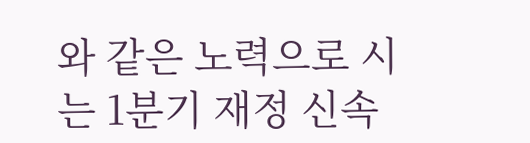와 같은 노력으로 시는 1분기 재정 신속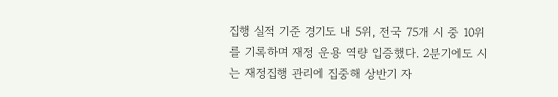집행 실적 기준 경기도 내 5위, 전국 75개 시 중 10위를 기록하며 재정 운용 역량 입증했다. 2분기에도 시는 재정집행 관리에 집중해 상반기 자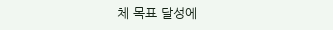체 목표 달성에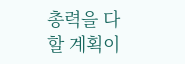총력을 다할 계획이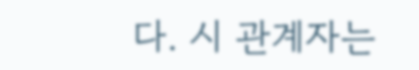다. 시 관계자는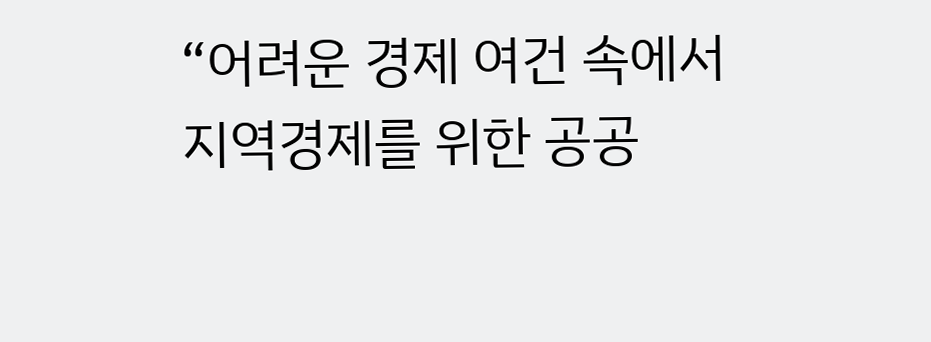“어려운 경제 여건 속에서 지역경제를 위한 공공